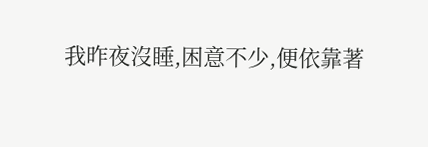我昨夜沒睡,困意不少,便依靠著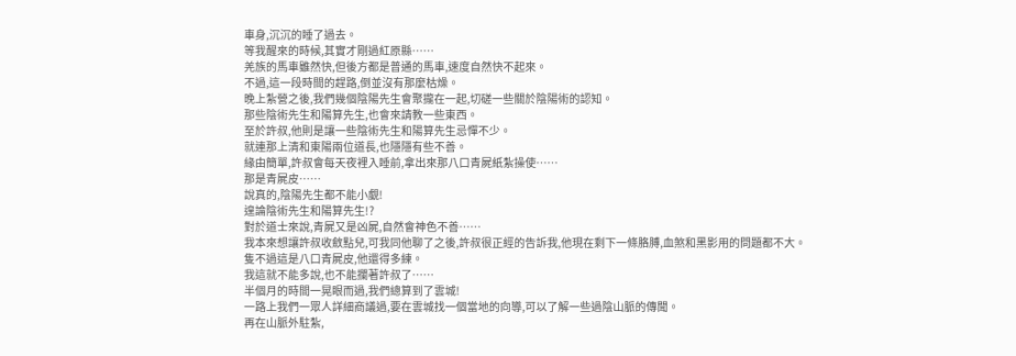車身,沉沉的睡了過去。
等我醒來的時候,其實才剛過紅原縣……
羌族的馬車雖然快,但後方都是普通的馬車,速度自然快不起來。
不過,這一段時間的趕路,倒並沒有那麼枯燥。
晚上紮營之後,我們幾個陰陽先生會聚攏在一起,切磋一些關於陰陽術的認知。
那些陰術先生和陽算先生,也會來請教一些東西。
至於許叔,他則是讓一些陰術先生和陽算先生忌憚不少。
就連那上清和東陽兩位道長,也隱隱有些不善。
緣由簡單,許叔會每天夜裡入睡前,拿出來那八口青屍紙紮操使……
那是青屍皮……
說真的,陰陽先生都不能小覷!
遑論陰術先生和陽算先生!?
對於道士來說,青屍又是凶屍,自然會神色不善……
我本來想讓許叔收斂點兒,可我同他聊了之後,許叔很正經的告訴我,他現在剩下一條胳膊,血煞和黑影用的問題都不大。
隻不過這是八口青屍皮,他還得多練。
我這就不能多說,也不能攔著許叔了……
半個月的時間一晃眼而過,我們總算到了雲城!
一路上我們一眾人詳細商議過,要在雲城找一個當地的向導,可以了解一些過陰山脈的傳聞。
再在山脈外駐紮,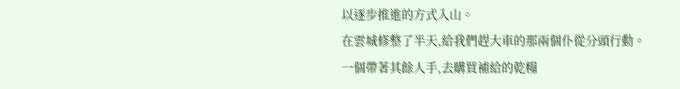以逐步推進的方式入山。
在雲城修整了半天,給我們趕大車的那兩個仆從分頭行動。
一個帶著其餘人手,去購買補給的乾糧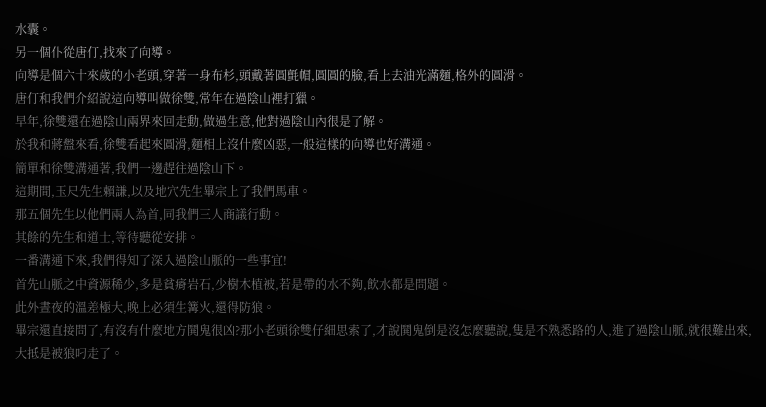水囊。
另一個仆從唐仃,找來了向導。
向導是個六十來歲的小老頭,穿著一身布杉,頭戴著圓氈帽,圓圓的臉,看上去油光滿麵,格外的圓滑。
唐仃和我們介紹說這向導叫做徐雙,常年在過陰山裡打獵。
早年,徐雙還在過陰山兩界來回走動,做過生意,他對過陰山內很是了解。
於我和蔣盤來看,徐雙看起來圓滑,麵相上沒什麼凶惡,一般這樣的向導也好溝通。
簡單和徐雙溝通著,我們一邊趕往過陰山下。
這期間,玉尺先生賴謙,以及地穴先生畢宗上了我們馬車。
那五個先生以他們兩人為首,同我們三人商議行動。
其餘的先生和道士,等待聽從安排。
一番溝通下來,我們得知了深入過陰山脈的一些事宜!
首先山脈之中資源稀少,多是貧瘠岩石,少樹木植被,若是帶的水不夠,飲水都是問題。
此外晝夜的溫差極大,晚上必須生篝火,還得防狼。
畢宗還直接問了,有沒有什麼地方鬨鬼很凶?那小老頭徐雙仔細思索了,才說鬨鬼倒是沒怎麼聽說,隻是不熟悉路的人,進了過陰山脈,就很難出來,大抵是被狼叼走了。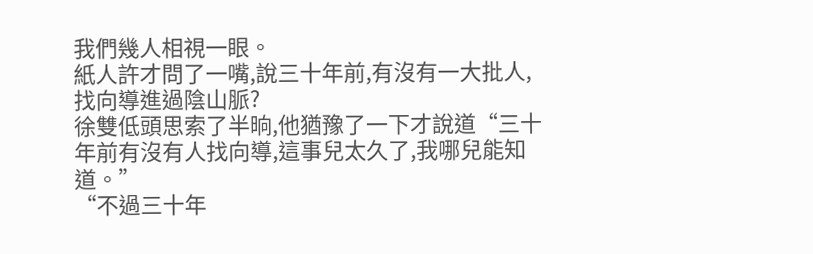我們幾人相視一眼。
紙人許才問了一嘴,說三十年前,有沒有一大批人,找向導進過陰山脈?
徐雙低頭思索了半晌,他猶豫了一下才說道“三十年前有沒有人找向導,這事兒太久了,我哪兒能知道。”
“不過三十年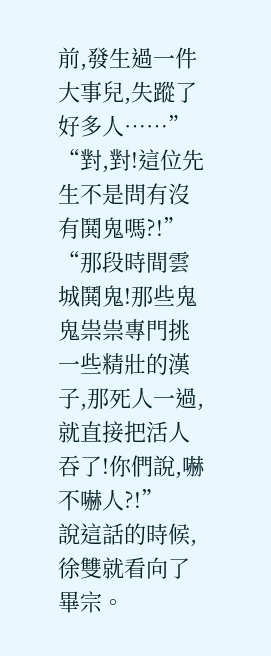前,發生過一件大事兒,失蹤了好多人……”
“對,對!這位先生不是問有沒有鬨鬼嗎?!”
“那段時間雲城鬨鬼!那些鬼鬼祟祟專門挑一些精壯的漢子,那死人一過,就直接把活人吞了!你們說,嚇不嚇人?!”
說這話的時候,徐雙就看向了畢宗。